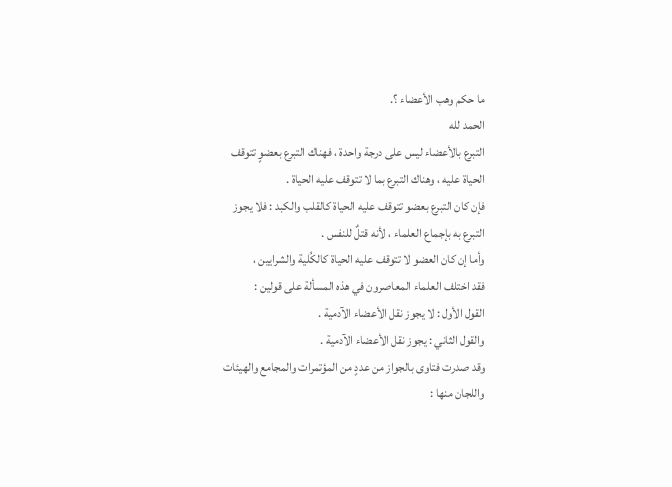ما حكم وهب الأعضاء ؟.
الحمد لله
التبرع بالأعضاء ليس على درجة واحدة ، فهناك التبرع بعضوٍ تتوقف
الحياة عليه ، وهناك التبرع بما لا تتوقف عليه الحياة .
فإن كان التبرع بعضو تتوقف عليه الحياة كالقلب والكبد : فلا يجوز
التبرع به بإجماع العلماء ، لأنه قتلٌ للنفس .
وأما إن كان العضو لا تتوقف عليه الحياة كالكُلية والشرايين ،
فقد اختلف العلماء المعاصرون في هذه المسألة على قولين :
القول الأول : لا يجوز نقل الأعضاء الآدمية .
والقول الثاني : يجوز نقل الأعضاء الآدمية .
وقد صدرت فتاوى بالجواز من عددٍ من المؤتمرات والمجامع والهيئات
واللجان منها :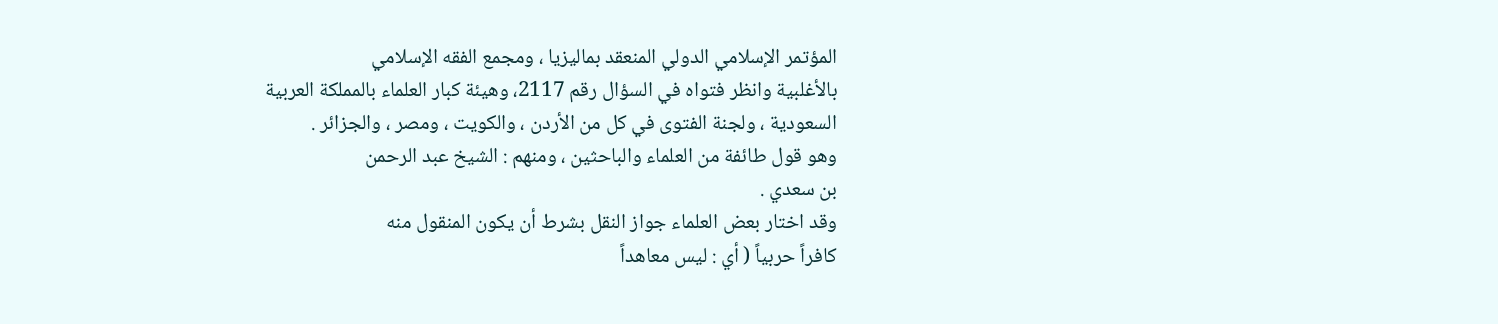المؤتمر الإسلامي الدولي المنعقد بماليزيا ، ومجمع الفقه الإسلامي
بالأغلبية وانظر فتواه في السؤال رقم 2117، وهيئة كبار العلماء بالمملكة العربية
السعودية ، ولجنة الفتوى في كل من الأردن ، والكويت ، ومصر ، والجزائر .
وهو قول طائفة من العلماء والباحثين ، ومنهم : الشيخ عبد الرحمن
بن سعدي .
وقد اختار بعض العلماء جواز النقل بشرط أن يكون المنقول منه
كافراً حربياً ( أي : ليس معاهداً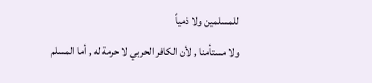للمسلمين ولا ذمياً
ولا مستأمنا , لأن الكافر الحربي لا حرمة له , أما المسلم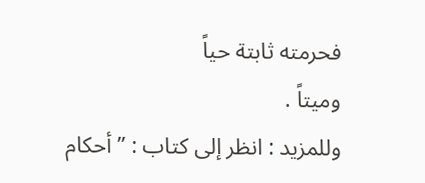فحرمته ثابتة حياً
وميتاً .
وللمزيد : انظر إلى كتاب : ” أحكام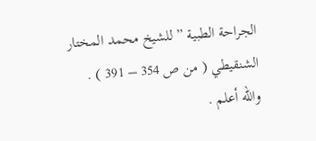الجراحة الطبية ” للشيخ محمد المختار
الشنقيطي ( من ص 354 – 391 ) .
والله أعلم .